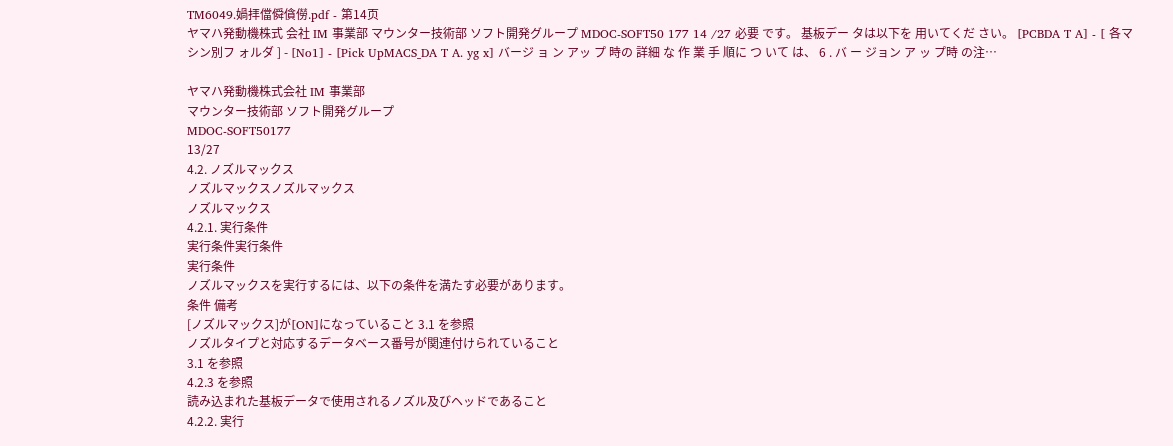TM6049.媧拝儅僢僋僗.pdf - 第14页
ヤマハ発動機株式 会社 IM 事業部 マウンター技術部 ソフト開発グループ MDOC-SOFT50 177 14 /27 必要 です。 基板デー タは以下を 用いてくだ さい。 [PCBDA T A] - [ 各マシン別フ ォルダ ] - [No1] - [Pick UpMACS_DA T A. yg x] バージ ョ ン アッ プ 時の 詳細 な 作 業 手 順に つ いて は、 6 . バ ー ジョン ア ッ プ時 の注…

ヤマハ発動機株式会社 IM 事業部
マウンター技術部 ソフト開発グループ
MDOC-SOFT50177
13/27
4.2. ノズルマックス
ノズルマックスノズルマックス
ノズルマックス
4.2.1. 実行条件
実行条件実行条件
実行条件
ノズルマックスを実行するには、以下の条件を満たす必要があります。
条件 備考
[ノズルマックス]が[ON]になっていること 3.1 を参照
ノズルタイプと対応するデータベース番号が関連付けられていること
3.1 を参照
4.2.3 を参照
読み込まれた基板データで使用されるノズル及びヘッドであること
4.2.2. 実行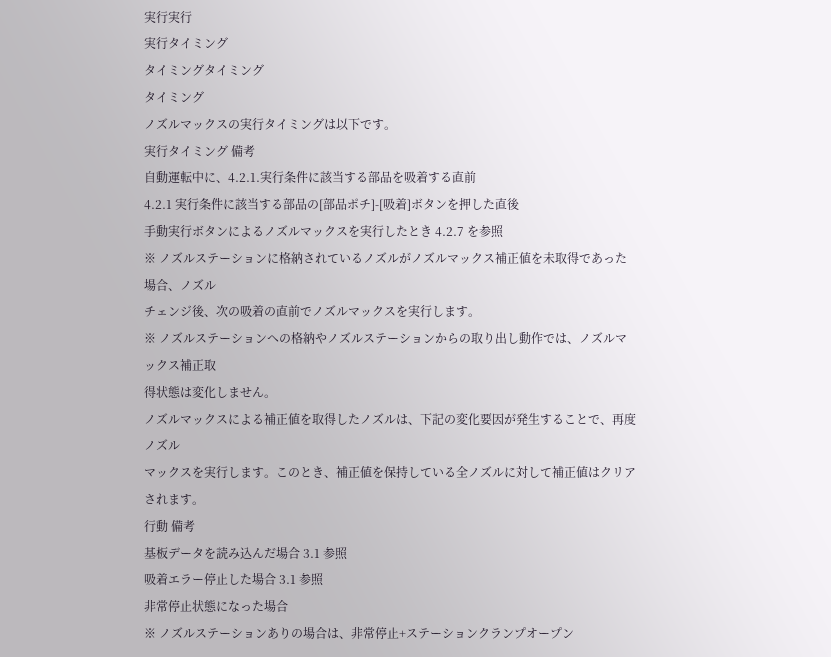実行実行
実行タイミング
タイミングタイミング
タイミング
ノズルマックスの実行タイミングは以下です。
実行タイミング 備考
自動運転中に、4.2.1.実行条件に該当する部品を吸着する直前
4.2.1 実行条件に該当する部品の[部品ポチ]-[吸着]ボタンを押した直後
手動実行ボタンによるノズルマックスを実行したとき 4.2.7 を参照
※ ノズルステーションに格納されているノズルがノズルマックス補正値を未取得であった場合、ノズル
チェンジ後、次の吸着の直前でノズルマックスを実行します。
※ ノズルステーションへの格納やノズルステーションからの取り出し動作では、ノズルマックス補正取
得状態は変化しません。
ノズルマックスによる補正値を取得したノズルは、下記の変化要因が発生することで、再度ノズル
マックスを実行します。このとき、補正値を保持している全ノズルに対して補正値はクリアされます。
行動 備考
基板データを読み込んだ場合 3.1 参照
吸着エラー停止した場合 3.1 参照
非常停止状態になった場合
※ ノズルステーションありの場合は、非常停止+ステーションクランプオープン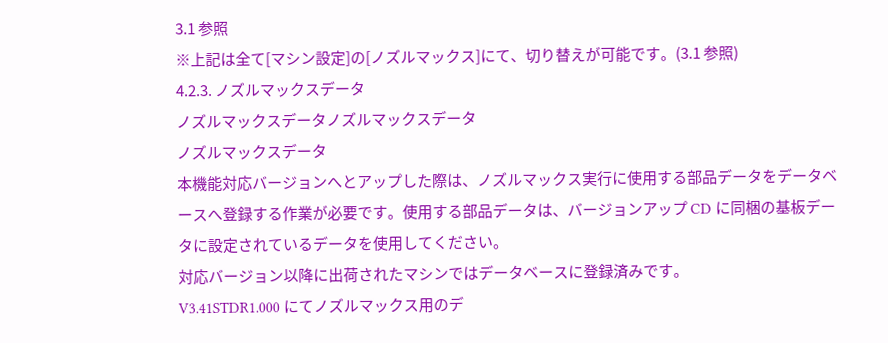3.1 参照
※上記は全て[マシン設定]の[ノズルマックス]にて、切り替えが可能です。(3.1 参照)
4.2.3. ノズルマックスデータ
ノズルマックスデータノズルマックスデータ
ノズルマックスデータ
本機能対応バージョンへとアップした際は、ノズルマックス実行に使用する部品データをデータベ
ースへ登録する作業が必要です。使用する部品データは、バージョンアップ CD に同梱の基板デー
タに設定されているデータを使用してください。
対応バージョン以降に出荷されたマシンではデータベースに登録済みです。
V3.41STDR1.000 にてノズルマックス用のデ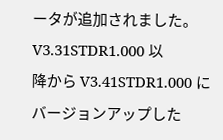ータが追加されました。V3.31STDR1.000 以
降から V3.41STDR1.000 にバージョンアップした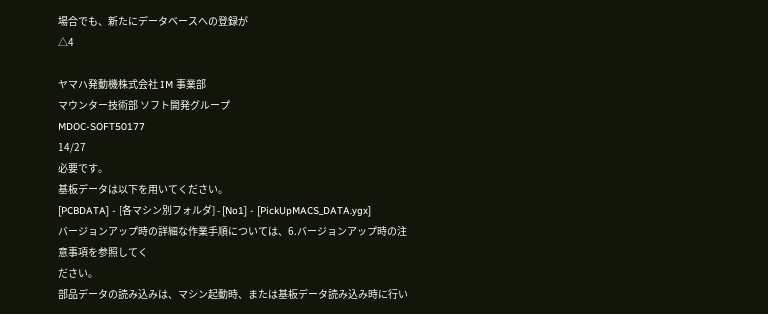場合でも、新たにデータベースへの登録が
△4

ヤマハ発動機株式会社 IM 事業部
マウンター技術部 ソフト開発グループ
MDOC-SOFT50177
14/27
必要です。
基板データは以下を用いてください。
[PCBDATA] - [各マシン別フォルダ] - [No1] - [PickUpMACS_DATA.ygx]
バージョンアップ時の詳細な作業手順については、6.バージョンアップ時の注意事項を参照してく
ださい。
部品データの読み込みは、マシン起動時、または基板データ読み込み時に行い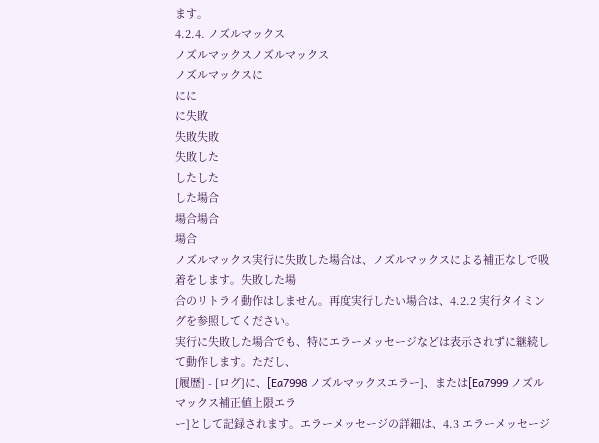ます。
4.2.4. ノズルマックス
ノズルマックスノズルマックス
ノズルマックスに
にに
に失敗
失敗失敗
失敗した
したした
した場合
場合場合
場合
ノズルマックス実行に失敗した場合は、ノズルマックスによる補正なしで吸着をします。失敗した場
合のリトライ動作はしません。再度実行したい場合は、4.2.2 実行タイミングを参照してください。
実行に失敗した場合でも、特にエラーメッセージなどは表示されずに継続して動作します。ただし、
[履歴] - [ログ]に、[Ea7998 ノズルマックスエラー]、または[Ea7999 ノズルマックス補正値上限エラ
ー]として記録されます。エラーメッセージの詳細は、4.3 エラーメッセージ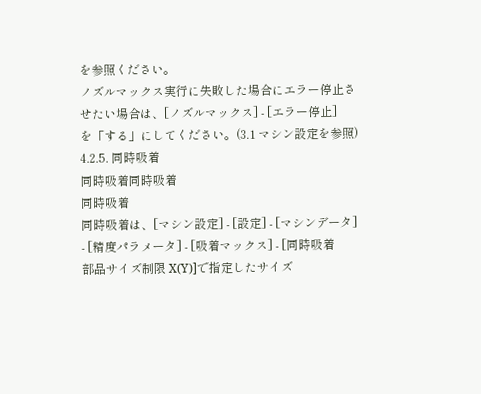を参照ください。
ノズルマックス実行に失敗した場合にエラー停止させたい場合は、[ノズルマックス] - [エラー停止]
を「する」にしてください。(3.1 マシン設定を参照)
4.2.5. 同時吸着
同時吸着同時吸着
同時吸着
同時吸着は、[マシン設定] - [設定] - [マシンデータ] - [精度パラメータ] - [吸着マックス] - [同時吸着
部品サイズ制限 X(Y)]で指定したサイズ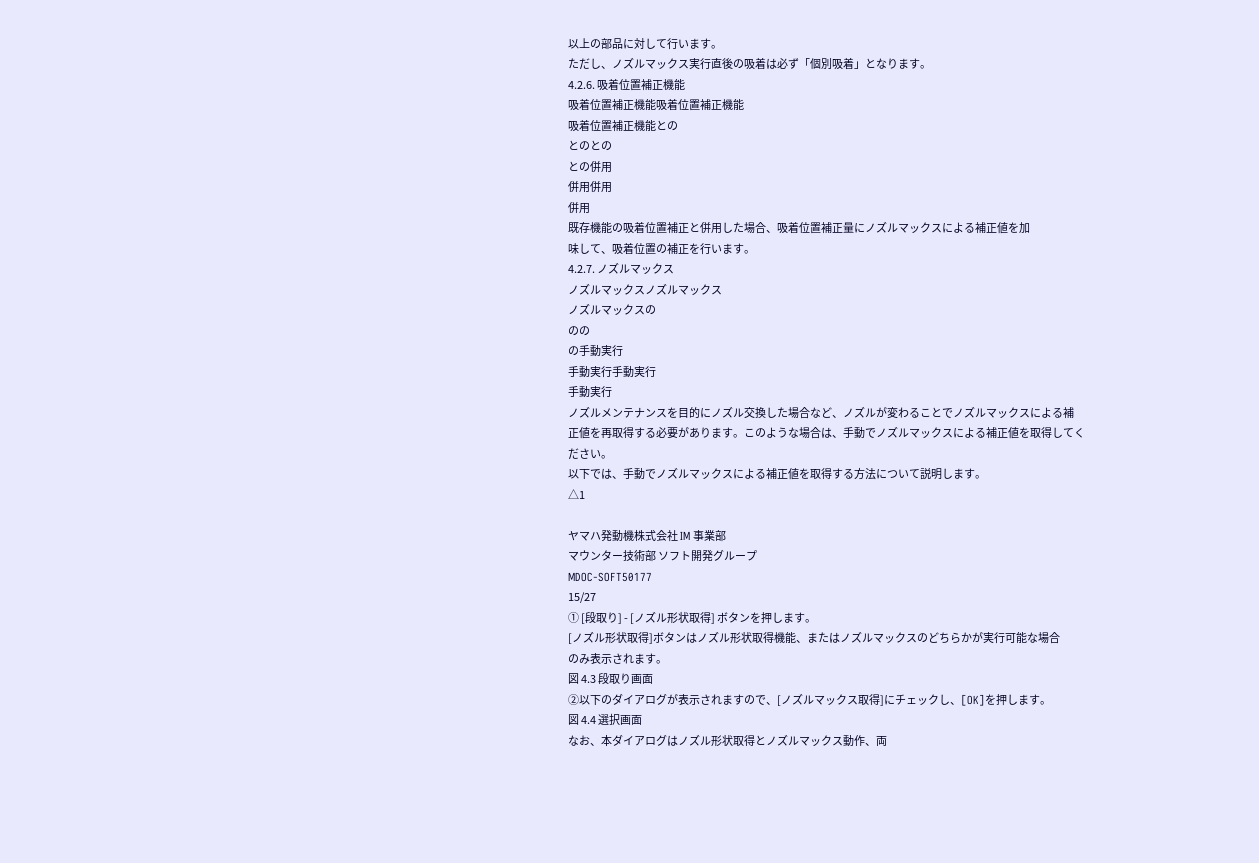以上の部品に対して行います。
ただし、ノズルマックス実行直後の吸着は必ず「個別吸着」となります。
4.2.6. 吸着位置補正機能
吸着位置補正機能吸着位置補正機能
吸着位置補正機能との
とのとの
との併用
併用併用
併用
既存機能の吸着位置補正と併用した場合、吸着位置補正量にノズルマックスによる補正値を加
味して、吸着位置の補正を行います。
4.2.7. ノズルマックス
ノズルマックスノズルマックス
ノズルマックスの
のの
の手動実行
手動実行手動実行
手動実行
ノズルメンテナンスを目的にノズル交換した場合など、ノズルが変わることでノズルマックスによる補
正値を再取得する必要があります。このような場合は、手動でノズルマックスによる補正値を取得してく
ださい。
以下では、手動でノズルマックスによる補正値を取得する方法について説明します。
△1

ヤマハ発動機株式会社 IM 事業部
マウンター技術部 ソフト開発グループ
MDOC-SOFT50177
15/27
① [段取り] - [ノズル形状取得] ボタンを押します。
[ノズル形状取得]ボタンはノズル形状取得機能、またはノズルマックスのどちらかが実行可能な場合
のみ表示されます。
図 4.3 段取り画面
②以下のダイアログが表示されますので、[ノズルマックス取得]にチェックし、[OK]を押します。
図 4.4 選択画面
なお、本ダイアログはノズル形状取得とノズルマックス動作、両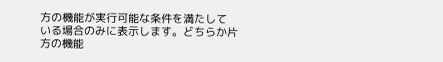方の機能が実行可能な条件を満たして
いる場合のみに表示します。どちらか片方の機能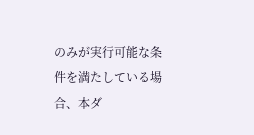のみが実行可能な条件を満たしている場合、本ダ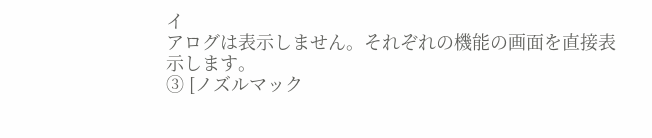イ
アログは表示しません。それぞれの機能の画面を直接表示します。
③ [ノズルマック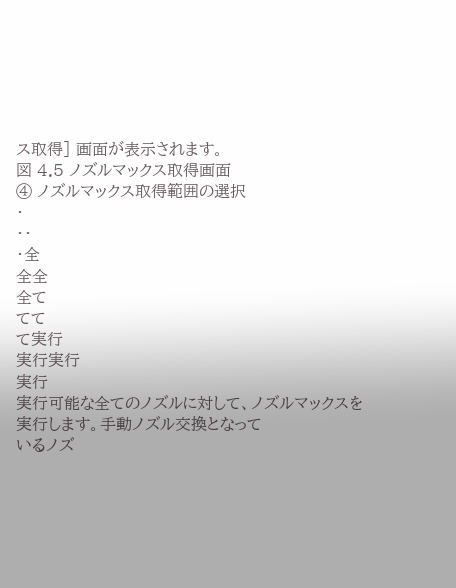ス取得] 画面が表示されます。
図 4.5 ノズルマックス取得画面
④ ノズルマックス取得範囲の選択
・
・・
・全
全全
全て
てて
て実行
実行実行
実行
実行可能な全てのノズルに対して、ノズルマックスを実行します。手動ノズル交換となって
いるノズ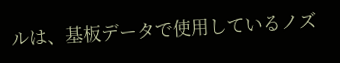ルは、基板データで使用しているノズ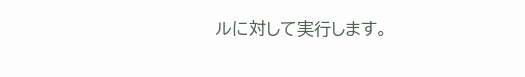ルに対して実行します。